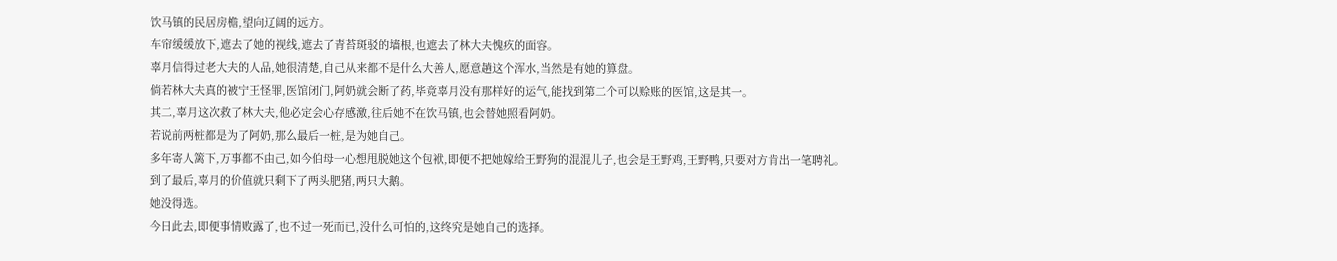饮马镇的民居房檐,望向辽阔的远方。
车帘缓缓放下,遮去了她的视线,遮去了青苔斑驳的墙根,也遮去了林大夫愧疚的面容。
辜月信得过老大夫的人品,她很清楚,自己从来都不是什么大善人,愿意趟这个浑水,当然是有她的算盘。
倘若林大夫真的被宁王怪罪,医馆闭门,阿奶就会断了药,毕竟辜月没有那样好的运气,能找到第二个可以赊账的医馆,这是其一。
其二,辜月这次救了林大夫,他必定会心存感激,往后她不在饮马镇,也会替她照看阿奶。
若说前两桩都是为了阿奶,那么最后一桩,是为她自己。
多年寄人篱下,万事都不由己,如今伯母一心想甩脱她这个包袱,即便不把她嫁给王野狗的混混儿子,也会是王野鸡,王野鸭,只要对方肯出一笔聘礼。
到了最后,辜月的价值就只剩下了两头肥猪,两只大鹅。
她没得选。
今日此去,即便事情败露了,也不过一死而已,没什么可怕的,这终究是她自己的选择。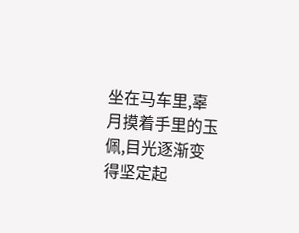坐在马车里,辜月摸着手里的玉佩,目光逐渐变得坚定起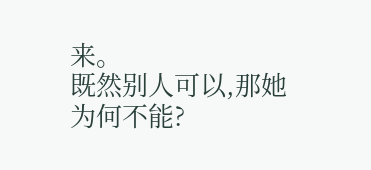来。
既然别人可以,那她为何不能?